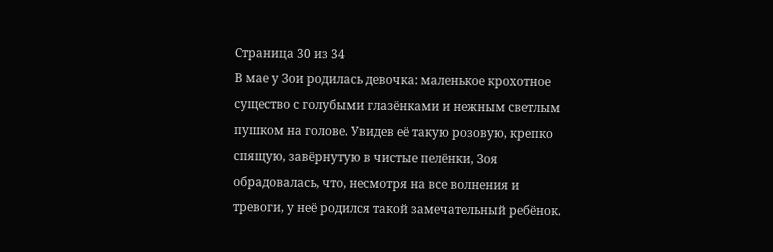Страница 30 из 34
В мае у Зои родилась девочка: маленькое крохотное существо с голубыми глазёнками и нежным светлым пушком на голове. Увидев её такую розовую, крепко спящую, завёрнутую в чистые пелёнки, Зоя обрадовалась, что, несмотря на все волнения и тревоги, у неё родился такой замечательный ребёнок.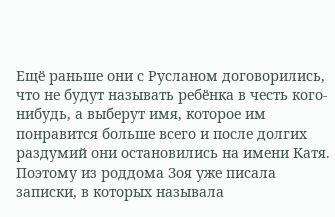Ещё раньше они с Русланом договорились, что не будут называть ребёнка в честь кого-нибудь, а выберут имя, которое им понравится больше всего и после долгих раздумий они остановились на имени Катя. Поэтому из роддома Зоя уже писала записки, в которых называла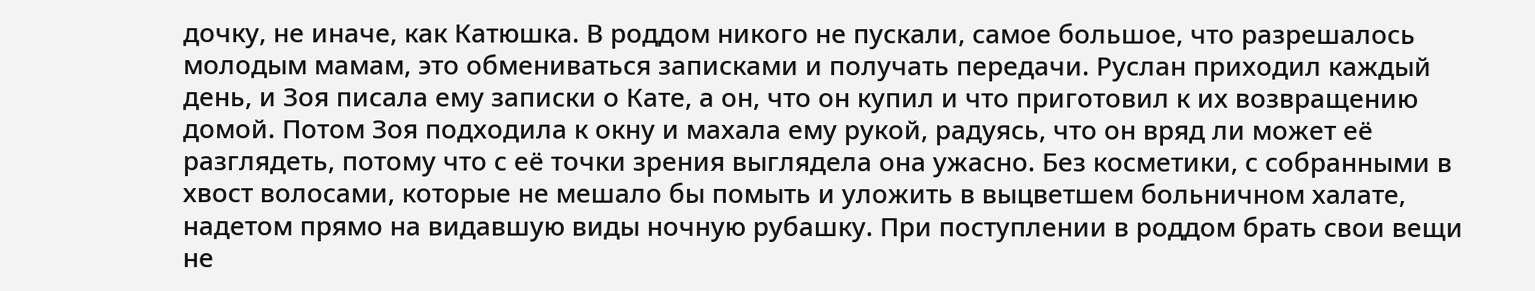дочку, не иначе, как Катюшка. В роддом никого не пускали, самое большое, что разрешалось молодым мамам, это обмениваться записками и получать передачи. Руслан приходил каждый день, и Зоя писала ему записки о Кате, а он, что он купил и что приготовил к их возвращению домой. Потом Зоя подходила к окну и махала ему рукой, радуясь, что он вряд ли может её разглядеть, потому что с её точки зрения выглядела она ужасно. Без косметики, с собранными в хвост волосами, которые не мешало бы помыть и уложить в выцветшем больничном халате, надетом прямо на видавшую виды ночную рубашку. При поступлении в роддом брать свои вещи не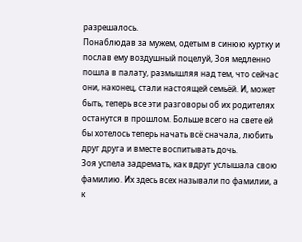разрешалось.
Понаблюдав за мужем, одетым в синюю куртку и послав ему воздушный поцелуй, Зоя медленно пошла в палату, размышляя над тем, что сейчас они, наконец, стали настоящей семьёй. И, может быть, теперь все эти разговоры об их родителях останутся в прошлом. Больше всего на свете ей бы хотелось теперь начать всё сначала, любить друг друга и вместе воспитывать дочь.
Зоя успела задремать, как вдруг услышала свою фамилию. Их здесь всех называли по фамилии, а к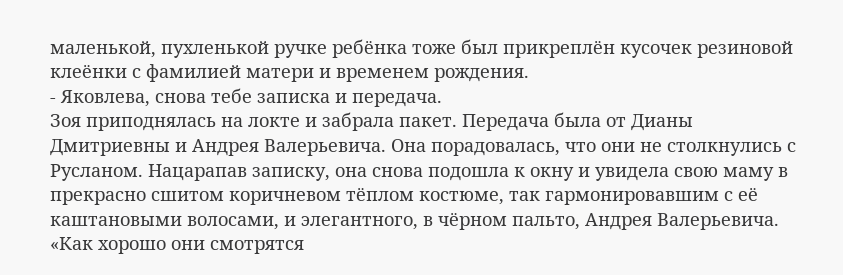маленькой, пухленькой ручке ребёнка тоже был прикреплён кусочек резиновой клеёнки с фамилией матери и временем рождения.
- Яковлева, снова тебе записка и передача.
Зоя приподнялась на локте и забрала пакет. Передача была от Дианы Дмитриевны и Андрея Валерьевича. Она порадовалась, что они не столкнулись с Русланом. Нацарапав записку, она снова подошла к окну и увидела свою маму в прекрасно сшитом коричневом тёплом костюме, так гармонировавшим с её каштановыми волосами, и элегантного, в чёрном пальто, Андрея Валерьевича. «Как хорошо они смотрятся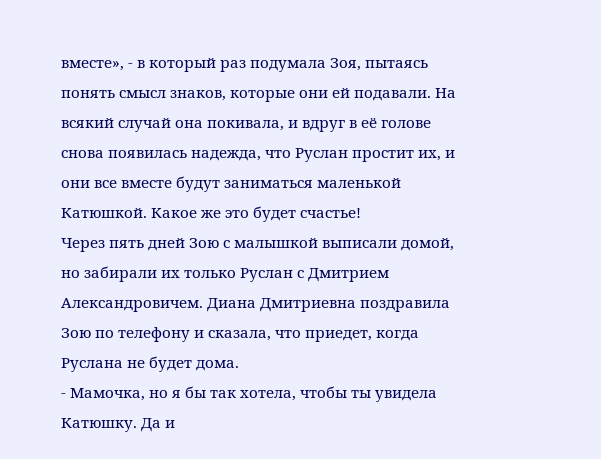вместе», - в который раз подумала Зоя, пытаясь понять смысл знаков, которые они ей подавали. На всякий случай она покивала, и вдруг в её голове снова появилась надежда, что Руслан простит их, и они все вместе будут заниматься маленькой Катюшкой. Какое же это будет счастье!
Через пять дней Зою с малышкой выписали домой, но забирали их только Руслан с Дмитрием Александровичем. Диана Дмитриевна поздравила Зою по телефону и сказала, что приедет, когда Руслана не будет дома.
- Мамочка, но я бы так хотела, чтобы ты увидела Катюшку. Да и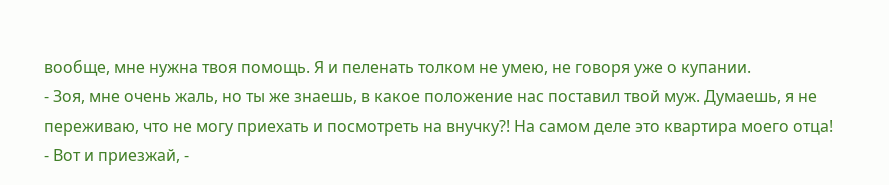вообще, мне нужна твоя помощь. Я и пеленать толком не умею, не говоря уже о купании.
- Зоя, мне очень жаль, но ты же знаешь, в какое положение нас поставил твой муж. Думаешь, я не переживаю, что не могу приехать и посмотреть на внучку?! На самом деле это квартира моего отца!
- Вот и приезжай, -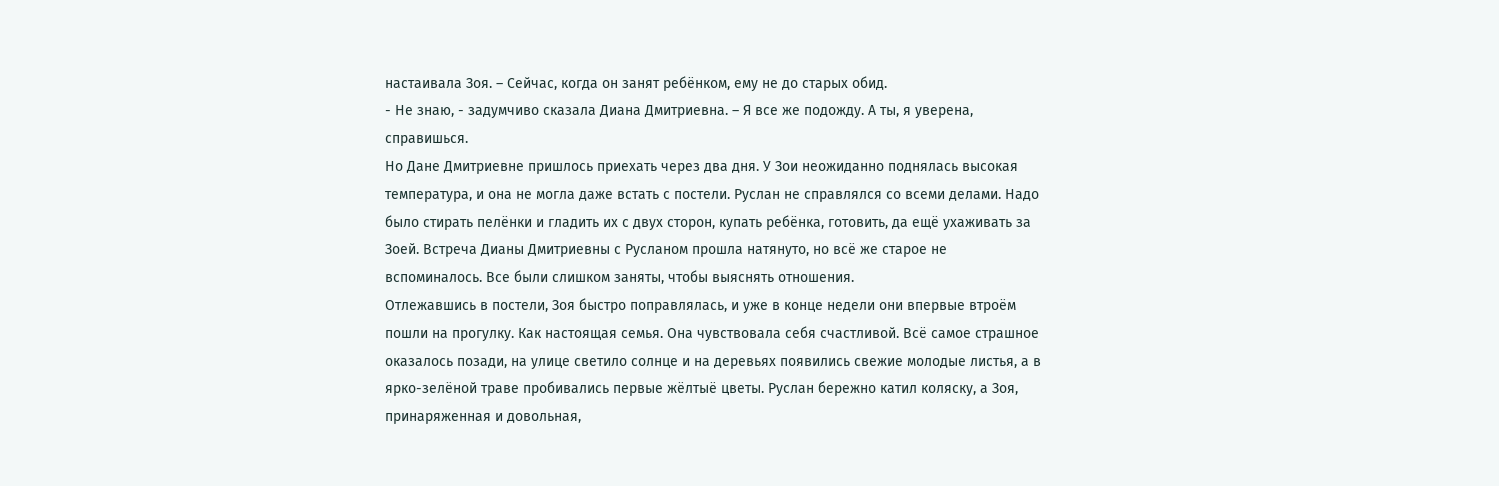настаивала Зоя. – Сейчас, когда он занят ребёнком, ему не до старых обид.
- Не знаю, - задумчиво сказала Диана Дмитриевна. – Я все же подожду. А ты, я уверена, справишься.
Но Дане Дмитриевне пришлось приехать через два дня. У Зои неожиданно поднялась высокая температура, и она не могла даже встать с постели. Руслан не справлялся со всеми делами. Надо было стирать пелёнки и гладить их с двух сторон, купать ребёнка, готовить, да ещё ухаживать за Зоей. Встреча Дианы Дмитриевны с Русланом прошла натянуто, но всё же старое не вспоминалось. Все были слишком заняты, чтобы выяснять отношения.
Отлежавшись в постели, Зоя быстро поправлялась, и уже в конце недели они впервые втроём пошли на прогулку. Как настоящая семья. Она чувствовала себя счастливой. Всё самое страшное оказалось позади, на улице светило солнце и на деревьях появились свежие молодые листья, а в ярко-зелёной траве пробивались первые жёлтыё цветы. Руслан бережно катил коляску, а Зоя, принаряженная и довольная,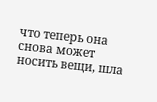что теперь она снова может носить вещи, шла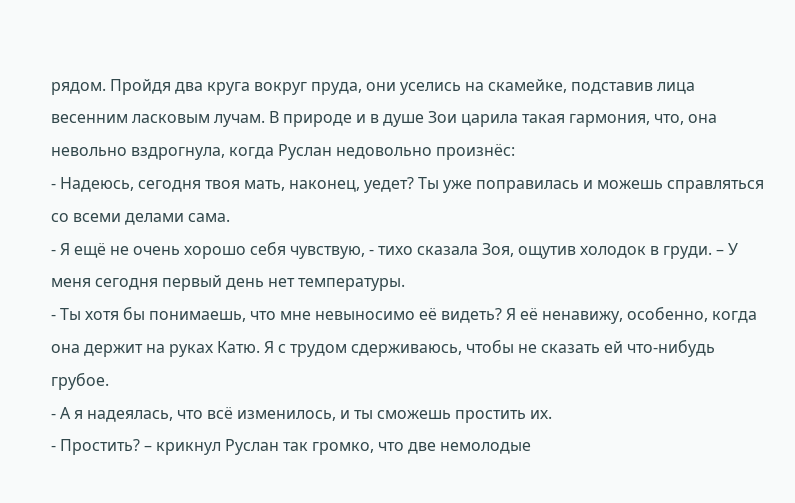рядом. Пройдя два круга вокруг пруда, они уселись на скамейке, подставив лица весенним ласковым лучам. В природе и в душе Зои царила такая гармония, что, она невольно вздрогнула, когда Руслан недовольно произнёс:
- Надеюсь, сегодня твоя мать, наконец, уедет? Ты уже поправилась и можешь справляться со всеми делами сама.
- Я ещё не очень хорошо себя чувствую, - тихо сказала Зоя, ощутив холодок в груди. – У меня сегодня первый день нет температуры.
- Ты хотя бы понимаешь, что мне невыносимо её видеть? Я её ненавижу, особенно, когда она держит на руках Катю. Я с трудом сдерживаюсь, чтобы не сказать ей что-нибудь грубое.
- А я надеялась, что всё изменилось, и ты сможешь простить их.
- Простить? – крикнул Руслан так громко, что две немолодые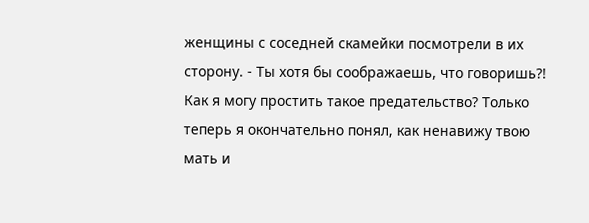женщины с соседней скамейки посмотрели в их сторону. - Ты хотя бы соображаешь, что говоришь?! Как я могу простить такое предательство? Только теперь я окончательно понял, как ненавижу твою мать и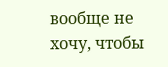вообще не хочу, чтобы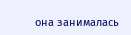она занималась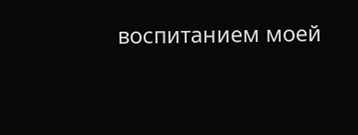воспитанием моей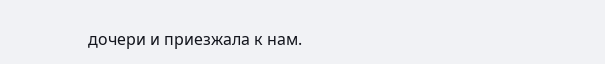дочери и приезжала к нам.